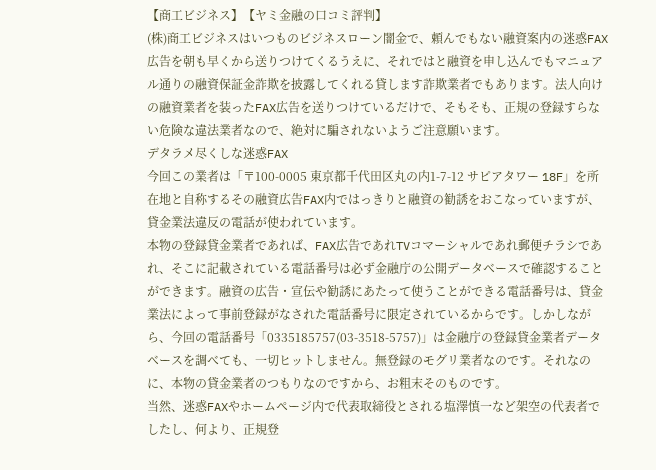【商工ビジネス】【ヤミ金融の口コミ評判】
(株)商工ビジネスはいつものビジネスローン闇金で、頼んでもない融資案内の迷惑FAX広告を朝も早くから送りつけてくるうえに、それではと融資を申し込んでもマニュアル通りの融資保証金詐欺を披露してくれる貸します詐欺業者でもあります。法人向けの融資業者を装ったFAX広告を送りつけているだけで、そもそも、正規の登録すらない危険な違法業者なので、絶対に騙されないようご注意願います。
デタラメ尽くしな迷惑FAX
今回この業者は「〒100-0005 東京都千代田区丸の内1-7-12 サピアタワー 18F」を所在地と自称するその融資広告FAX内ではっきりと融資の勧誘をおこなっていますが、貸金業法違反の電話が使われています。
本物の登録貸金業者であれば、FAX広告であれTVコマーシャルであれ郵便チラシであれ、そこに記載されている電話番号は必ず金融庁の公開データベースで確認することができます。融資の広告・宣伝や勧誘にあたって使うことができる電話番号は、貸金業法によって事前登録がなされた電話番号に限定されているからです。しかしながら、今回の電話番号「0335185757(03-3518-5757)」は金融庁の登録貸金業者データベースを調べても、一切ヒットしません。無登録のモグリ業者なのです。それなのに、本物の貸金業者のつもりなのですから、お粗末そのものです。
当然、迷惑FAXやホームページ内で代表取締役とされる塩澤慎一など架空の代表者でしたし、何より、正規登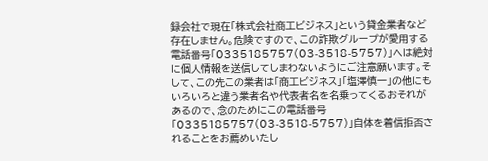録会社で現在「株式会社商工ビジネス」という貸金業者など存在しません。危険ですので、この詐欺グループが愛用する電話番号「0335185757(03-3518-5757)」へは絶対に個人情報を送信してしまわないようにご注意願います。そして、この先この業者は「商工ビジネス」「塩澤慎一」の他にもいろいろと違う業者名や代表者名を名乗ってくるおそれがあるので、念のためにこの電話番号「0335185757(03-3518-5757)」自体を着信拒否されることをお薦めいたし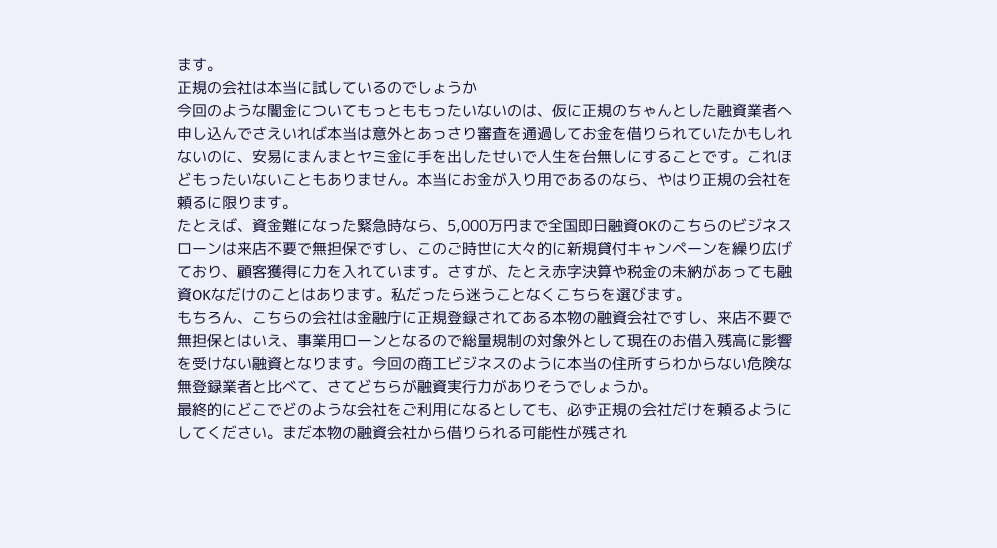ます。
正規の会社は本当に試しているのでしょうか
今回のような闇金についてもっとももったいないのは、仮に正規のちゃんとした融資業者へ申し込んでさえいれば本当は意外とあっさり審査を通過してお金を借りられていたかもしれないのに、安易にまんまとヤミ金に手を出したせいで人生を台無しにすることです。これほどもったいないこともありません。本当にお金が入り用であるのなら、やはり正規の会社を頼るに限ります。
たとえば、資金難になった緊急時なら、5,000万円まで全国即日融資OKのこちらのビジネスローンは来店不要で無担保ですし、このご時世に大々的に新規貸付キャンペーンを繰り広げており、顧客獲得に力を入れています。さすが、たとえ赤字決算や税金の未納があっても融資OKなだけのことはあります。私だったら迷うことなくこちらを選びます。
もちろん、こちらの会社は金融庁に正規登録されてある本物の融資会社ですし、来店不要で無担保とはいえ、事業用ローンとなるので総量規制の対象外として現在のお借入残高に影響を受けない融資となります。今回の商工ビジネスのように本当の住所すらわからない危険な無登録業者と比べて、さてどちらが融資実行力がありそうでしょうか。
最終的にどこでどのような会社をご利用になるとしても、必ず正規の会社だけを頼るようにしてください。まだ本物の融資会社から借りられる可能性が残され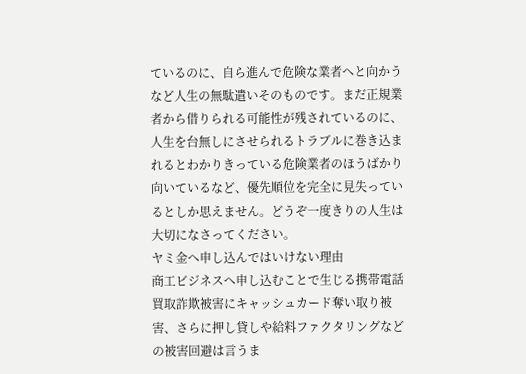ているのに、自ら進んで危険な業者へと向かうなど人生の無駄遣いそのものです。まだ正規業者から借りられる可能性が残されているのに、人生を台無しにさせられるトラブルに巻き込まれるとわかりきっている危険業者のほうばかり向いているなど、優先順位を完全に見失っているとしか思えません。どうぞ一度きりの人生は大切になさってください。
ヤミ金へ申し込んではいけない理由
商工ビジネスへ申し込むことで生じる携帯電話買取詐欺被害にキャッシュカード奪い取り被害、さらに押し貸しや給料ファクタリングなどの被害回避は言うま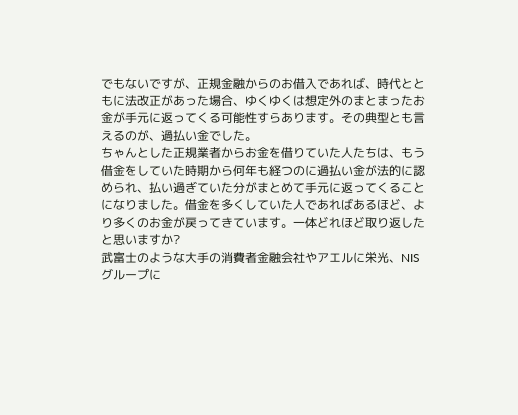でもないですが、正規金融からのお借入であれば、時代とともに法改正があった場合、ゆくゆくは想定外のまとまったお金が手元に返ってくる可能性すらあります。その典型とも言えるのが、過払い金でした。
ちゃんとした正規業者からお金を借りていた人たちは、もう借金をしていた時期から何年も経つのに過払い金が法的に認められ、払い過ぎていた分がまとめて手元に返ってくることになりました。借金を多くしていた人であればあるほど、より多くのお金が戻ってきています。一体どれほど取り返したと思いますか?
武富士のような大手の消費者金融会社やアエルに栄光、NISグループに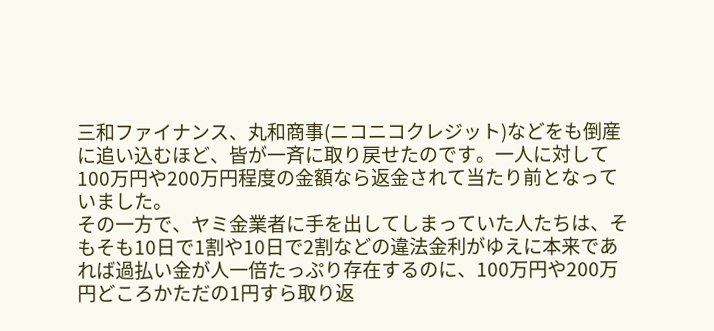三和ファイナンス、丸和商事(ニコニコクレジット)などをも倒産に追い込むほど、皆が一斉に取り戻せたのです。一人に対して100万円や200万円程度の金額なら返金されて当たり前となっていました。
その一方で、ヤミ金業者に手を出してしまっていた人たちは、そもそも10日で1割や10日で2割などの違法金利がゆえに本来であれば過払い金が人一倍たっぷり存在するのに、100万円や200万円どころかただの1円すら取り返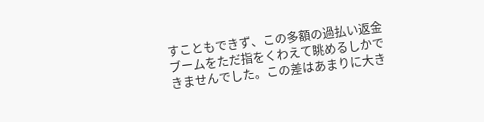すこともできず、この多額の過払い返金ブームをただ指をくわえて眺めるしかできませんでした。この差はあまりに大き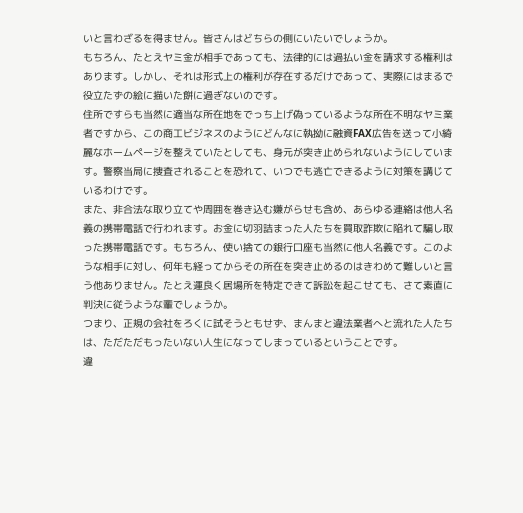いと言わざるを得ません。皆さんはどちらの側にいたいでしょうか。
もちろん、たとえヤミ金が相手であっても、法律的には過払い金を請求する権利はあります。しかし、それは形式上の権利が存在するだけであって、実際にはまるで役立たずの絵に描いた餅に過ぎないのです。
住所ですらも当然に適当な所在地をでっち上げ偽っているような所在不明なヤミ業者ですから、この商工ビジネスのようにどんなに執拗に融資FAX広告を送って小綺麗なホームページを整えていたとしても、身元が突き止められないようにしています。警察当局に捜査されることを恐れて、いつでも逃亡できるように対策を講じているわけです。
また、非合法な取り立てや周囲を巻き込む嫌がらせも含め、あらゆる連絡は他人名義の携帯電話で行われます。お金に切羽詰まった人たちを買取詐欺に陥れて騙し取った携帯電話です。もちろん、使い捨ての銀行口座も当然に他人名義です。このような相手に対し、何年も経ってからその所在を突き止めるのはきわめて難しいと言う他ありません。たとえ運良く居場所を特定できて訴訟を起こせても、さて素直に判決に従うような輩でしょうか。
つまり、正規の会社をろくに試そうともせず、まんまと違法業者へと流れた人たちは、ただただもったいない人生になってしまっているということです。
違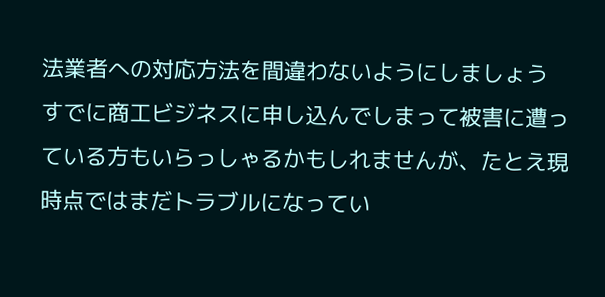法業者への対応方法を間違わないようにしましょう
すでに商工ビジネスに申し込んでしまって被害に遭っている方もいらっしゃるかもしれませんが、たとえ現時点ではまだトラブルになってい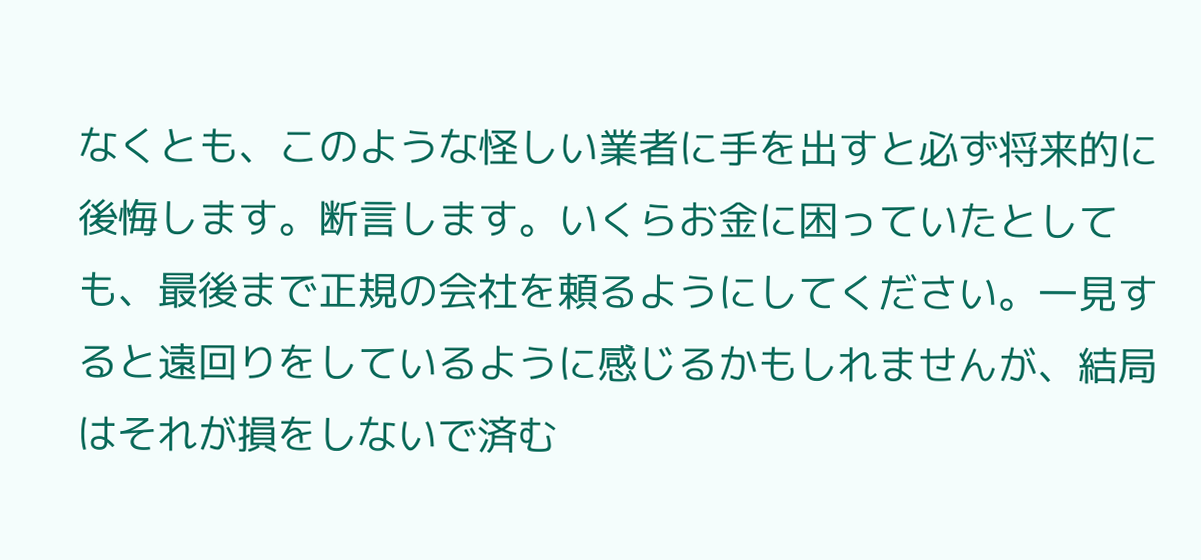なくとも、このような怪しい業者に手を出すと必ず将来的に後悔します。断言します。いくらお金に困っていたとしても、最後まで正規の会社を頼るようにしてください。一見すると遠回りをしているように感じるかもしれませんが、結局はそれが損をしないで済む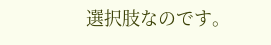選択肢なのです。